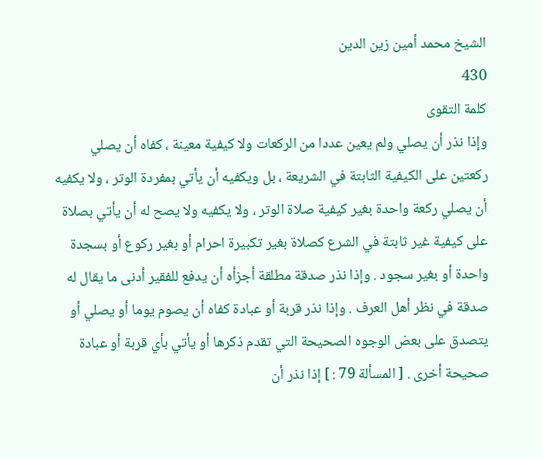الشيخ محمد أمين زين الدين
430
كلمة التقوى
وإذا نذر أن يصلي ولم يعين عددا من الركعات ولا كيفية معينة ، كفاه أن يصلي ركعتين على الكيفية الثابتة في الشريعة ، بل ويكفيه أن يأتي بمفردة الوتر ، ولا يكفيه أن يصلي ركعة واحدة بغير كيفية صلاة الوتر ، ولا يكفيه ولا يصح له أن يأتي بصلاة على كيفية غير ثابتة في الشرع كصلاة بغير تكبيرة احرام أو بغير ركوع أو بسجدة واحدة أو بغير سجود . وإذا نذر صدقة مطلقة أجزأه أن يدفع للفقير أدنى ما يقال له صدقة في نظر أهل العرف . وإذا نذر قربة أو عبادة كفاه أن يصوم يوما أو يصلي أو يتصدق على بعض الوجوه الصحيحة التي تقدم ذكرها أو يأتي بأي قربة أو عبادة صحيحة أخرى . [ المسألة 79 : ] إذا نذر أن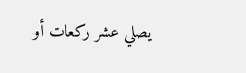يصلي عشر ركعات أو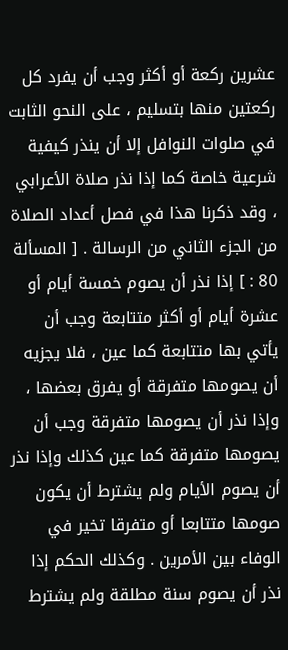عشرين ركعة أو أكثر وجب أن يفرد كل ركعتين منها بتسليم ، على النحو الثابت في صلوات النوافل إلا أن ينذر كيفية شرعية خاصة كما إذا نذر صلاة الأعرابي ، وقد ذكرنا هذا في فصل أعداد الصلاة من الجزء الثاني من الرسالة . [ المسألة 80 : ] إذا نذر أن يصوم خمسة أيام أو عشرة أيام أو أكثر متتابعة وجب أن يأتي بها متتابعة كما عين ، فلا يجزيه أن يصومها متفرقة أو يفرق بعضها ، وإذا نذر أن يصومها متفرقة وجب أن يصومها متفرقة كما عين كذلك وإذا نذر أن يصوم الأيام ولم يشترط أن يكون صومها متتابعا أو متفرقا تخير في الوفاء بين الأمرين . وكذلك الحكم إذا نذر أن يصوم سنة مطلقة ولم يشترط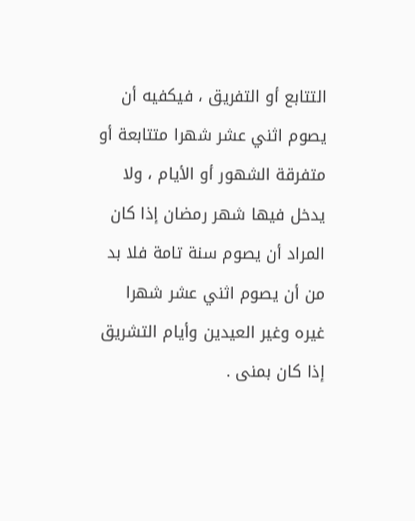التتابع أو التفريق ، فيكفيه أن يصوم اثني عشر شهرا متتابعة أو متفرقة الشهور أو الأيام ، ولا يدخل فيها شهر رمضان إذا كان المراد أن يصوم سنة تامة فلا بد من أن يصوم اثني عشر شهرا غيره وغير العيدين وأيام التشريق إذا كان بمنى .